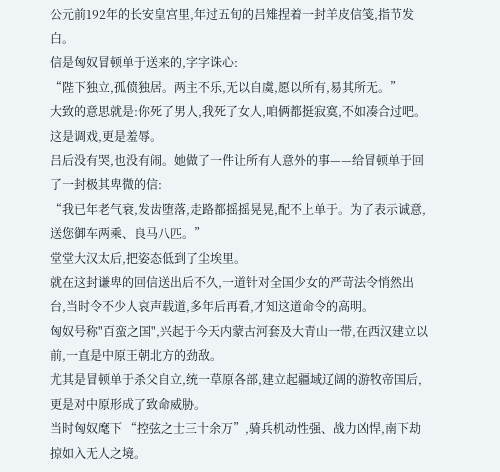公元前192年的长安皇宫里,年过五旬的吕雉捏着一封羊皮信笺,指节发白。
信是匈奴冒顿单于送来的,字字诛心:
“陛下独立,孤偾独居。两主不乐,无以自虞,愿以所有,易其所无。”
大致的意思就是:你死了男人,我死了女人,咱俩都挺寂寞,不如凑合过吧。
这是调戏,更是羞辱。
吕后没有哭,也没有闹。她做了一件让所有人意外的事——给冒顿单于回了一封极其卑微的信:
“我已年老气衰,发齿堕落,走路都摇摇晃晃,配不上单于。为了表示诚意,送您御车两乘、良马八匹。”
堂堂大汉太后,把姿态低到了尘埃里。
就在这封谦卑的回信送出后不久,一道针对全国少女的严苛法令悄然出台,当时令不少人哀声载道,多年后再看,才知这道命令的高明。
匈奴号称"百蛮之国",兴起于今天内蒙古河套及大青山一带,在西汉建立以前,一直是中原王朝北方的劲敌。
尤其是冒顿单于杀父自立,统一草原各部,建立起疆域辽阔的游牧帝国后,更是对中原形成了致命威胁。
当时匈奴麾下 “控弦之士三十余万”,骑兵机动性强、战力凶悍,南下劫掠如入无人之境。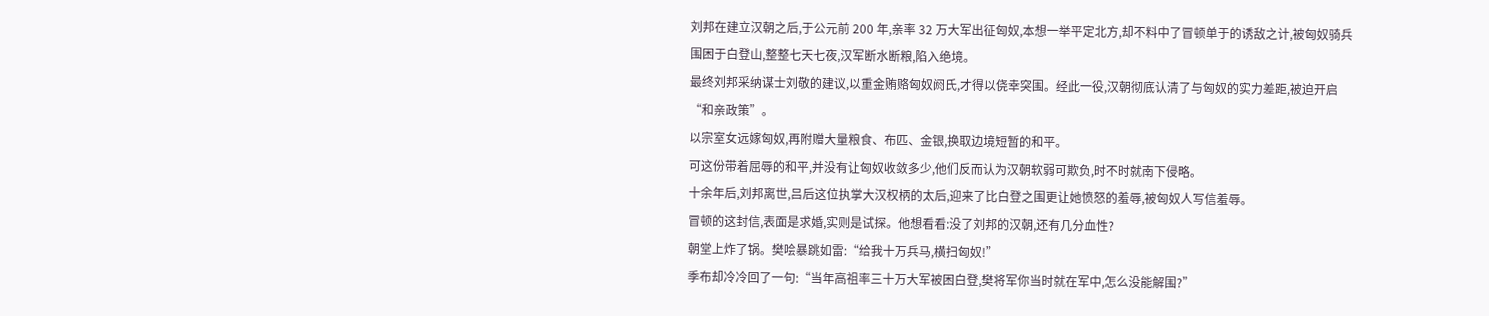刘邦在建立汉朝之后,于公元前 200 年,亲率 32 万大军出征匈奴,本想一举平定北方,却不料中了冒顿单于的诱敌之计,被匈奴骑兵围困于白登山,整整七天七夜,汉军断水断粮,陷入绝境。
最终刘邦采纳谋士刘敬的建议,以重金贿赂匈奴阏氏,才得以侥幸突围。经此一役,汉朝彻底认清了与匈奴的实力差距,被迫开启 “和亲政策”。
以宗室女远嫁匈奴,再附赠大量粮食、布匹、金银,换取边境短暂的和平。
可这份带着屈辱的和平,并没有让匈奴收敛多少,他们反而认为汉朝软弱可欺负,时不时就南下侵略。
十余年后,刘邦离世,吕后这位执掌大汉权柄的太后,迎来了比白登之围更让她愤怒的羞辱,被匈奴人写信羞辱。
冒顿的这封信,表面是求婚,实则是试探。他想看看:没了刘邦的汉朝,还有几分血性?
朝堂上炸了锅。樊哙暴跳如雷:“给我十万兵马,横扫匈奴!”
季布却冷冷回了一句:“当年高祖率三十万大军被困白登,樊将军你当时就在军中,怎么没能解围?”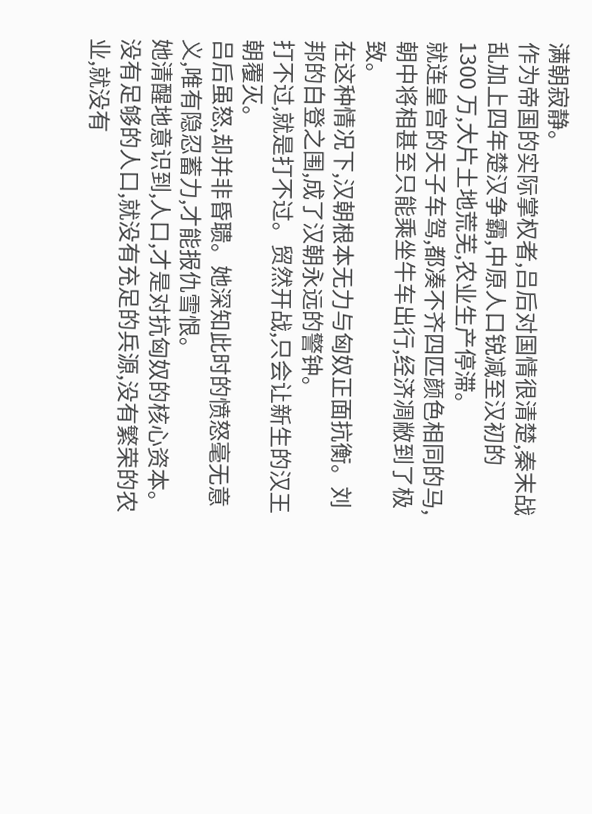满朝寂静。
作为帝国的实际掌权者,吕后对国情很清楚,秦末战乱加上四年楚汉争霸,中原人口锐减至汉初的 1300 万,大片土地荒芜,农业生产停滞。
就连皇宫的天子车驾,都凑不齐四匹颜色相同的马,朝中将相甚至只能乘坐牛车出行,经济凋敝到了极致。
在这种情况下,汉朝根本无力与匈奴正面抗衡。刘邦的白登之围,成了汉朝永远的警钟。
打不过,就是打不过。贸然开战,只会让新生的汉王朝覆灭。
吕后虽怒,却并非昏聩。她深知此时的愤怒毫无意义,唯有隐忍蓄力,才能报仇雪恨。
她清醒地意识到,人口,才是对抗匈奴的核心资本。没有足够的人口,就没有充足的兵源,没有繁荣的农业,就没有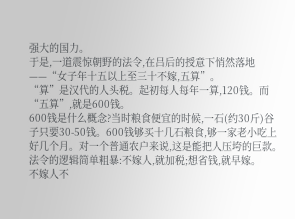强大的国力。
于是,一道震惊朝野的法令,在吕后的授意下悄然落地 ——“女子年十五以上至三十不嫁,五算”。
“算”是汉代的人头税。起初每人每年一算,120钱。而“五算”,就是600钱。
600钱是什么概念?当时粮食便宜的时候,一石(约30斤)谷子只要30-50钱。600钱够买十几石粮食,够一家老小吃上好几个月。对一个普通农户来说,这是能把人压垮的巨款。
法令的逻辑简单粗暴:不嫁人,就加税;想省钱,就早嫁。
不嫁人不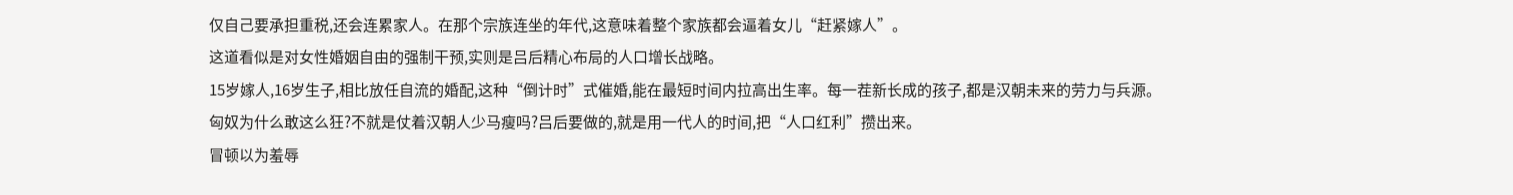仅自己要承担重税,还会连累家人。在那个宗族连坐的年代,这意味着整个家族都会逼着女儿“赶紧嫁人”。
这道看似是对女性婚姻自由的强制干预,实则是吕后精心布局的人口增长战略。
15岁嫁人,16岁生子,相比放任自流的婚配,这种“倒计时”式催婚,能在最短时间内拉高出生率。每一茬新长成的孩子,都是汉朝未来的劳力与兵源。
匈奴为什么敢这么狂?不就是仗着汉朝人少马瘦吗?吕后要做的,就是用一代人的时间,把“人口红利”攒出来。
冒顿以为羞辱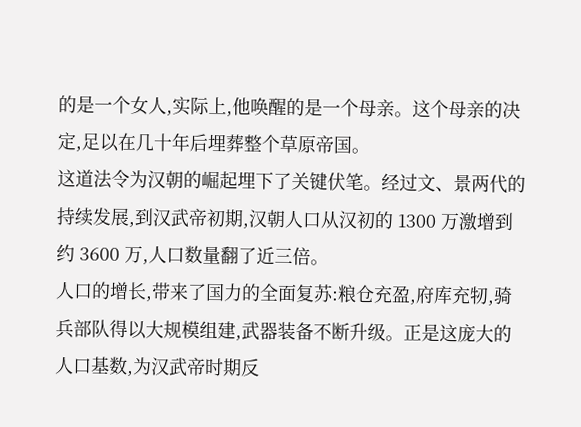的是一个女人,实际上,他唤醒的是一个母亲。这个母亲的决定,足以在几十年后埋葬整个草原帝国。
这道法令为汉朝的崛起埋下了关键伏笔。经过文、景两代的持续发展,到汉武帝初期,汉朝人口从汉初的 1300 万激增到约 3600 万,人口数量翻了近三倍。
人口的增长,带来了国力的全面复苏:粮仓充盈,府库充牣,骑兵部队得以大规模组建,武器装备不断升级。正是这庞大的人口基数,为汉武帝时期反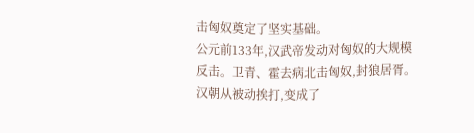击匈奴奠定了坚实基础。
公元前133年,汉武帝发动对匈奴的大规模反击。卫青、霍去病北击匈奴,封狼居胥。汉朝从被动挨打,变成了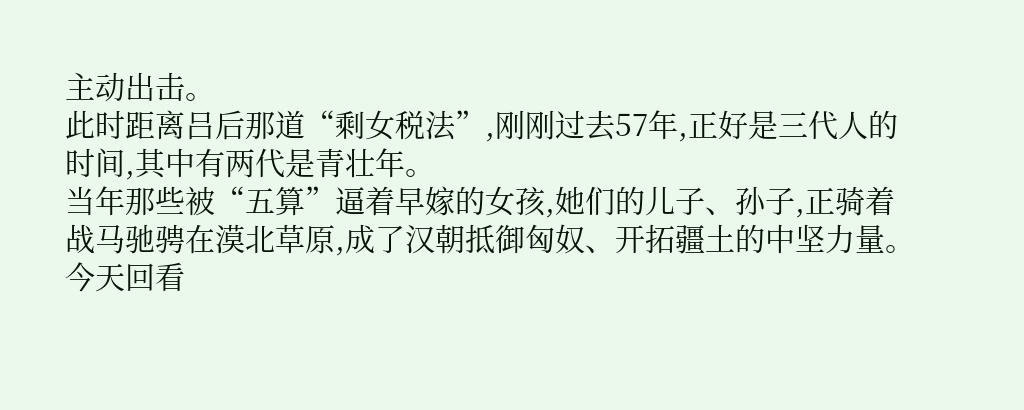主动出击。
此时距离吕后那道“剩女税法”,刚刚过去57年,正好是三代人的时间,其中有两代是青壮年。
当年那些被“五算”逼着早嫁的女孩,她们的儿子、孙子,正骑着战马驰骋在漠北草原,成了汉朝抵御匈奴、开拓疆土的中坚力量。
今天回看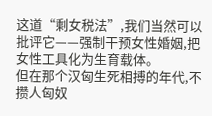这道“剩女税法”,我们当然可以批评它——强制干预女性婚姻,把女性工具化为生育载体。
但在那个汉匈生死相搏的年代,不攒人匈奴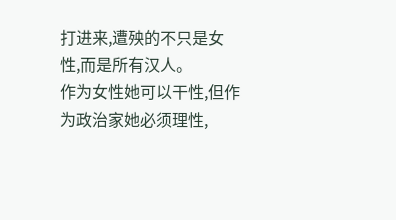打进来,遭殃的不只是女性,而是所有汉人。
作为女性她可以干性,但作为政治家她必须理性,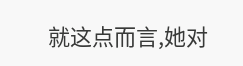就这点而言,她对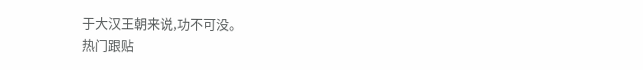于大汉王朝来说,功不可没。
热门跟贴